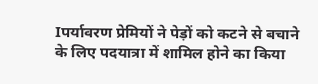Iपर्यावरण प्रेमियों ने पेड़ों को कटने से बचाने के लिए पदयात्रा में शामिल होने का किया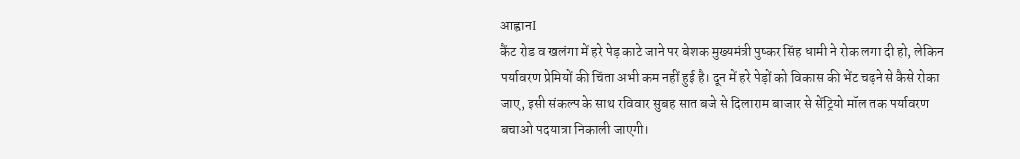आह्वानI
कैंट रोड व खलंगा में हरे पेड़ काटे जाने पर बेशक मुख्यमंत्री पुष्कर सिंह धामी ने रोक लगा दी हो, लेकिन पर्यावरण प्रेमियों की चिंता अभी कम नहीं हुई है। दून में हरे पेड़ों को विकास की भेंट चढ़ने से कैसे रोका जाए, इसी संकल्प के साथ रविवार सुबह सात बजे से दिलाराम बाजार से सेंट्रियो मॉल तक पर्यावरण बचाओ पदयात्रा निकाली जाएगी।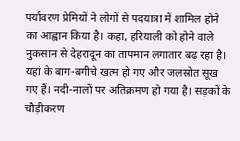पर्यावरण प्रेमियों ने लोगों से पदयात्रा में शामिल होने का आह्वान किया है। कहा, हरियाली को होने वाले नुकसान से देहरादून का तापमान लगातार बढ़ रहा है। यहां के बाग-बगीचे खत्म हो गए और जलस्रोत सूख गए हैं। नदी-नालों पर अतिक्रमण हो गया है। सड़कों के चौड़ीकरण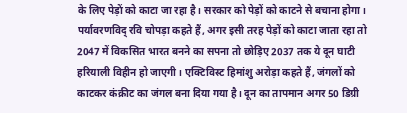के लिए पेड़ों को काटा जा रहा है। सरकार को पेड़ों को काटने से बचाना होगा। पर्यावरणविद् रवि चोपड़ा कहते हैं, अगर इसी तरह पेड़ों को काटा जाता रहा तो 2047 में विकसित भारत बनने का सपना तो छोड़िए 2037 तक ये दून घाटी हरियाली विहीन हो जाएगी। एक्टिविस्ट हिमांशु अरोड़ा कहते हैं, जंगलों को काटकर कंक्रीट का जंगल बना दिया गया है। दून का तापमान अगर 50 डिग्री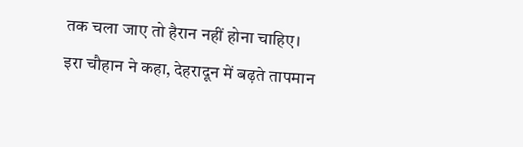तक चला जाए तो हैरान नहीं होना चाहिए।
इरा चौहान ने कहा, देहरादून में बढ़ते तापमान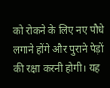को रोकने के लिए नए पौधे लगाने होंगे और पुराने पेड़ों की रक्षा करनी होगी। यह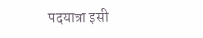पदयात्रा इसी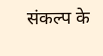संकल्प के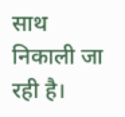साथ निकाली जा रही है।